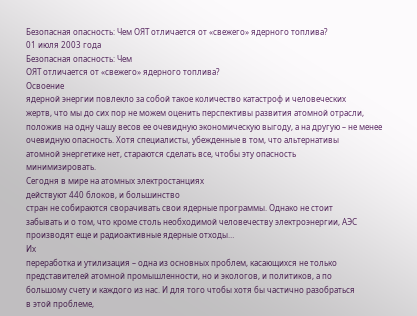Безопасная опасность: Чем ОЯТ отличается от «свежего» ядерного топлива?
01 июля 2003 года
Безопасная опасность: Чем
ОЯТ отличается от «свежего» ядерного топлива?
Освоение
ядерной энергии повлекло за собой такое количество катастроф и человеческих
жертв, что мы до сих пор не можем оценить перспективы развития атомной отрасли,
положив на одну чашу весов ее очевидную экономическую выгоду, а на другую – не менее
очевидную опасность. Хотя специалисты, убежденные в том, что альтернативы
атомной энергетике нет, стараются сделать все, чтобы эту опасность
минимизировать.
Сегодня в мире на атомных электростанциях
действуют 440 блоков, и большинство
стран не собираются сворачивать свои ядерные программы. Однако не стоит
забывать и о том, что кроме столь необходимой человечеству электроэнергии, АЭС
производят еще и радиоактивные ядерные отходы…
Их
переработка и утилизация – одна из основных проблем, касающихся не только
представителей атомной промышленности, но и экологов, и политиков, а по
большому счету и каждого из нас. И для того чтобы хотя бы частично разобраться
в этой проблеме,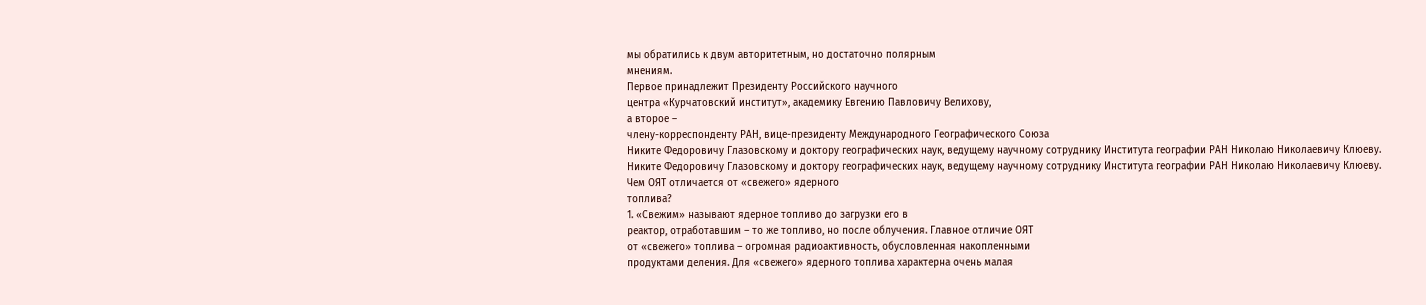мы обратились к двум авторитетным, но достаточно полярным
мнениям.
Первое принадлежит Президенту Российского научного
центра «Курчатовский институт», академику Евгению Павловичу Велихову,
а второе –
члену-корреспонденту РАН, вице-президенту Международного Географического Союза
Никите Федоровичу Глазовскому и доктору географических наук, ведущему научному сотруднику Института географии РАН Николаю Николаевичу Клюеву.
Никите Федоровичу Глазовскому и доктору географических наук, ведущему научному сотруднику Института географии РАН Николаю Николаевичу Клюеву.
Чем ОЯТ отличается от «свежего» ядерного
топлива?
1. «Свежим» называют ядерное топливо до загрузки его в
реактор, отработавшим – то же топливо, но после облучения. Главное отличие ОЯТ
от «свежего» топлива – огромная радиоактивность, обусловленная накопленными
продуктами деления. Для «свежего» ядерного топлива характерна очень малая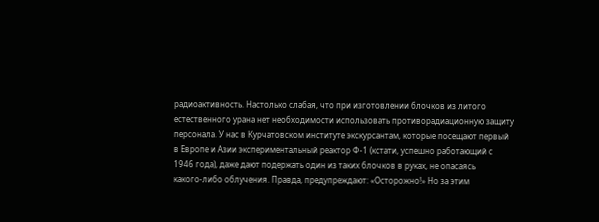радиоактивность. Настолько слабая, что при изготовлении блочков из литого
естественного урана нет необходимости использовать противорадиационную защиту
персонала. У нас в Курчатовском институте экскурсантам, которые посещают первый
в Европе и Азии экспериментальный реактор Ф-1 (кстати, успешно работающий с
1946 года), даже дают подержать один из таких блочков в руках, не опасаясь
какого-либо облучения. Правда, предупреждают: «Осторожно!» Но за этим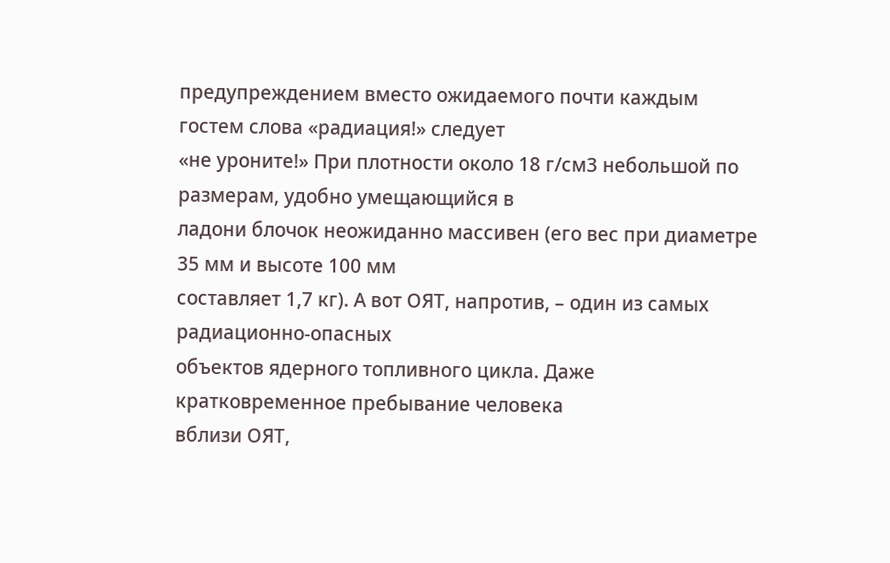предупреждением вместо ожидаемого почти каждым гостем слова «радиация!» следует
«не уроните!» При плотности около 18 г/см3 небольшой по размерам, удобно умещающийся в
ладони блочок неожиданно массивен (его вес при диаметре 35 мм и высоте 100 мм
составляет 1,7 кг). А вот ОЯТ, напротив, – один из самых радиационно-опасных
объектов ядерного топливного цикла. Даже кратковременное пребывание человека
вблизи ОЯТ,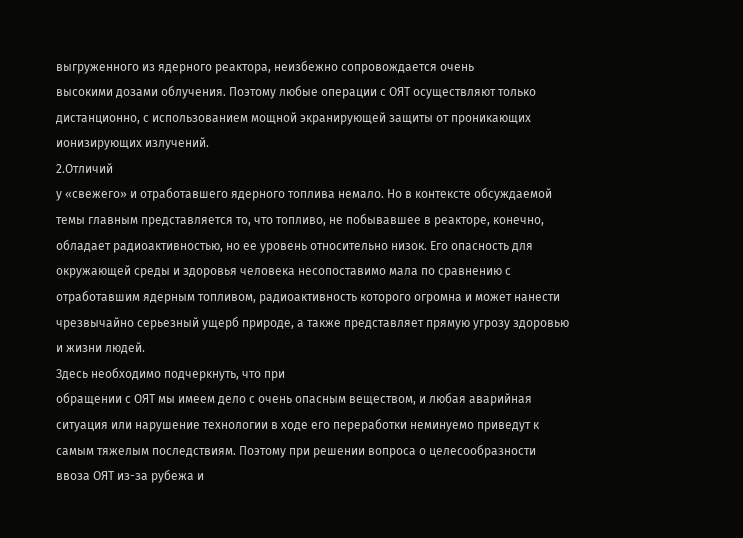выгруженного из ядерного реактора, неизбежно сопровождается очень
высокими дозами облучения. Поэтому любые операции с ОЯТ осуществляют только
дистанционно, с использованием мощной экранирующей защиты от проникающих
ионизирующих излучений.
2.Отличий
у «свежего» и отработавшего ядерного топлива немало. Но в контексте обсуждаемой
темы главным представляется то, что топливо, не побывавшее в реакторе, конечно,
обладает радиоактивностью, но ее уровень относительно низок. Его опасность для
окружающей среды и здоровья человека несопоставимо мала по сравнению с
отработавшим ядерным топливом, радиоактивность которого огромна и может нанести
чрезвычайно серьезный ущерб природе, а также представляет прямую угрозу здоровью
и жизни людей.
Здесь необходимо подчеркнуть, что при
обращении с ОЯТ мы имеем дело с очень опасным веществом, и любая аварийная
ситуация или нарушение технологии в ходе его переработки неминуемо приведут к
самым тяжелым последствиям. Поэтому при решении вопроса о целесообразности
ввоза ОЯТ из-за рубежа и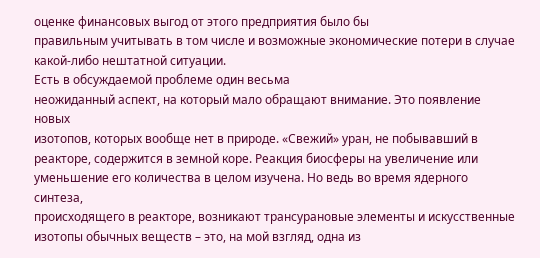оценке финансовых выгод от этого предприятия было бы
правильным учитывать в том числе и возможные экономические потери в случае
какой-либо нештатной ситуации.
Есть в обсуждаемой проблеме один весьма
неожиданный аспект, на который мало обращают внимание. Это появление новых
изотопов, которых вообще нет в природе. «Свежий» уран, не побывавший в
реакторе, содержится в земной коре. Реакция биосферы на увеличение или
уменьшение его количества в целом изучена. Но ведь во время ядерного синтеза,
происходящего в реакторе, возникают трансурановые элементы и искусственные
изотопы обычных веществ – это, на мой взгляд, одна из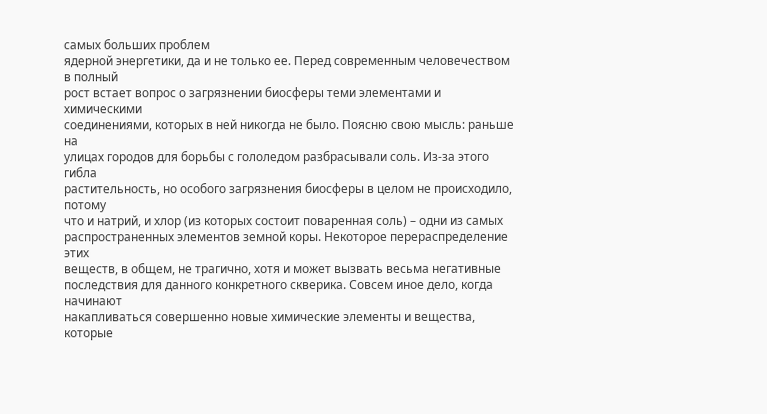самых больших проблем
ядерной энергетики, да и не только ее. Перед современным человечеством в полный
рост встает вопрос о загрязнении биосферы теми элементами и химическими
соединениями, которых в ней никогда не было. Поясню свою мысль: раньше на
улицах городов для борьбы с гололедом разбрасывали соль. Из-за этого гибла
растительность, но особого загрязнения биосферы в целом не происходило, потому
что и натрий, и хлор (из которых состоит поваренная соль) – одни из самых
распространенных элементов земной коры. Некоторое перераспределение этих
веществ, в общем, не трагично, хотя и может вызвать весьма негативные
последствия для данного конкретного скверика. Совсем иное дело, когда начинают
накапливаться совершенно новые химические элементы и вещества, которые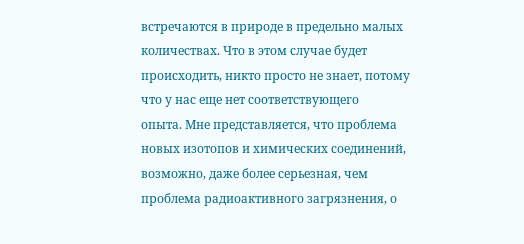встречаются в природе в предельно малых количествах. Что в этом случае будет
происходить, никто просто не знает, потому что у нас еще нет соответствующего
опыта. Мне представляется, что проблема новых изотопов и химических соединений,
возможно, даже более серьезная, чем проблема радиоактивного загрязнения, о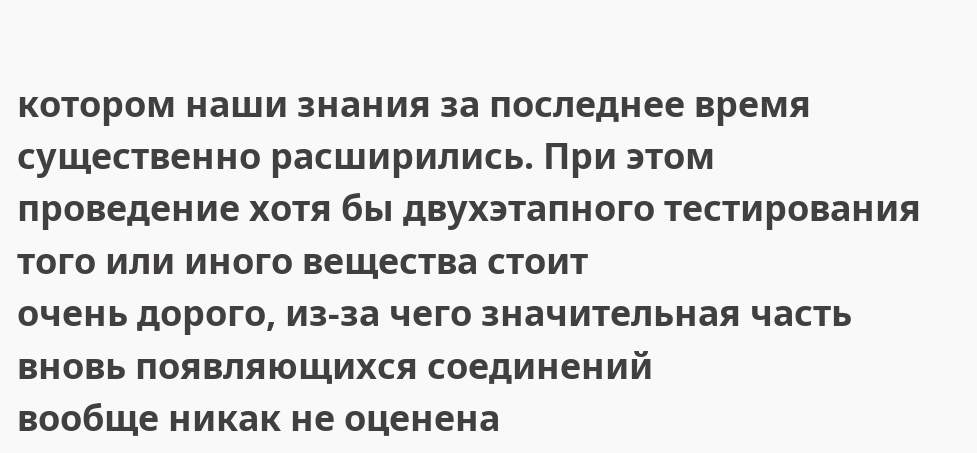котором наши знания за последнее время существенно расширились. При этом
проведение хотя бы двухэтапного тестирования того или иного вещества стоит
очень дорого, из-за чего значительная часть вновь появляющихся соединений
вообще никак не оценена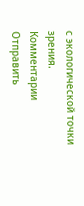с экологической точки зрения.
Комментарии
Отправить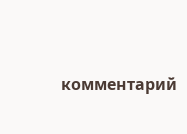комментарий